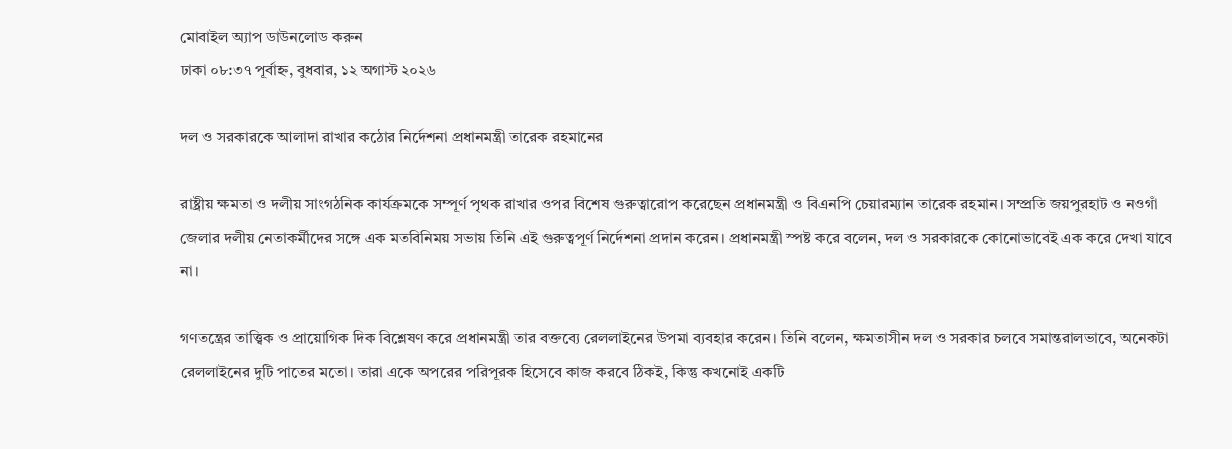মোবাইল অ্যাপ ডাউনলোড করুন
ঢাকা ০৮:৩৭ পূর্বাহ্ন, বুধবার, ১২ অগাস্ট ২০২৬

দল ও সরকারকে আলাদা রাখার কঠোর নির্দেশনা প্রধানমন্ত্রী তারেক রহমানের

রাষ্ট্রীয় ক্ষমতা ও দলীয় সাংগঠনিক কার্যক্রমকে সম্পূর্ণ পৃথক রাখার ওপর বিশেষ গুরুত্বারোপ করেছেন প্রধানমন্ত্রী ও বিএনপি চেয়ারম্যান তারেক রহমান। সম্প্রতি জয়পুরহাট ও নওগাঁ জেলার দলীয় নেতাকর্মীদের সঙ্গে এক মতবিনিময় সভায় তিনি এই গুরুত্বপূর্ণ নির্দেশনা প্রদান করেন। প্রধানমন্ত্রী স্পষ্ট করে বলেন, দল ও সরকারকে কোনোভাবেই এক করে দেখা যাবে না।

গণতন্ত্রের তাত্ত্বিক ও প্রায়োগিক দিক বিশ্লেষণ করে প্রধানমন্ত্রী তার বক্তব্যে রেললাইনের উপমা ব্যবহার করেন। তিনি বলেন, ক্ষমতাসীন দল ও সরকার চলবে সমান্তরালভাবে, অনেকটা রেললাইনের দুটি পাতের মতো। তারা একে অপরের পরিপূরক হিসেবে কাজ করবে ঠিকই, কিন্তু কখনোই একটি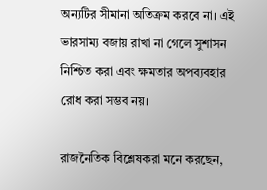অন্যটির সীমানা অতিক্রম করবে না। এই ভারসাম্য বজায় রাখা না গেলে সুশাসন নিশ্চিত করা এবং ক্ষমতার অপব্যবহার রোধ করা সম্ভব নয়।

রাজনৈতিক বিশ্লেষকরা মনে করছেন,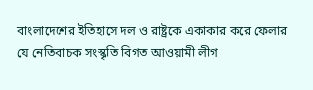বাংলাদেশের ইতিহাসে দল ও রাষ্ট্রকে একাকার করে ফেলার যে নেতিবাচক সংস্কৃতি বিগত আওয়ামী লীগ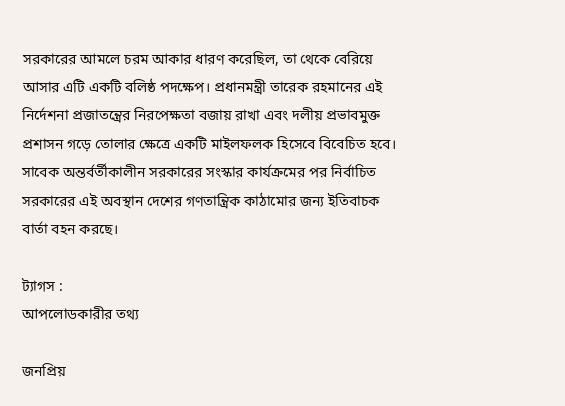সরকারের আমলে চরম আকার ধারণ করেছিল, তা থেকে বেরিয়ে আসার এটি একটি বলিষ্ঠ পদক্ষেপ। প্রধানমন্ত্রী তারেক রহমানের এই নির্দেশনা প্রজাতন্ত্রের নিরপেক্ষতা বজায় রাখা এবং দলীয় প্রভাবমুক্ত প্রশাসন গড়ে তোলার ক্ষেত্রে একটি মাইলফলক হিসেবে বিবেচিত হবে। সাবেক অন্তর্বর্তীকালীন সরকারের সংস্কার কার্যক্রমের পর নির্বাচিত সরকারের এই অবস্থান দেশের গণতান্ত্রিক কাঠামোর জন্য ইতিবাচক বার্তা বহন করছে।

ট্যাগস :
আপলোডকারীর তথ্য

জনপ্রিয়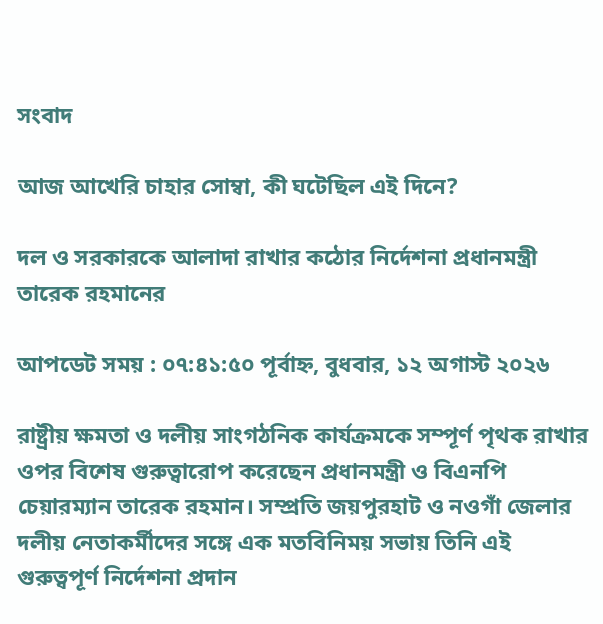সংবাদ

আজ আখেরি চাহার সোম্বা, কী ঘটেছিল এই দিনে?

দল ও সরকারকে আলাদা রাখার কঠোর নির্দেশনা প্রধানমন্ত্রী তারেক রহমানের

আপডেট সময় : ০৭:৪১:৫০ পূর্বাহ্ন, বুধবার, ১২ অগাস্ট ২০২৬

রাষ্ট্রীয় ক্ষমতা ও দলীয় সাংগঠনিক কার্যক্রমকে সম্পূর্ণ পৃথক রাখার ওপর বিশেষ গুরুত্বারোপ করেছেন প্রধানমন্ত্রী ও বিএনপি চেয়ারম্যান তারেক রহমান। সম্প্রতি জয়পুরহাট ও নওগাঁ জেলার দলীয় নেতাকর্মীদের সঙ্গে এক মতবিনিময় সভায় তিনি এই গুরুত্বপূর্ণ নির্দেশনা প্রদান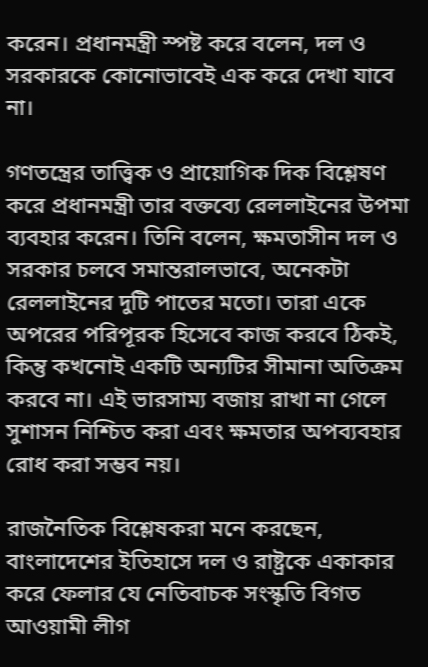করেন। প্রধানমন্ত্রী স্পষ্ট করে বলেন, দল ও সরকারকে কোনোভাবেই এক করে দেখা যাবে না।

গণতন্ত্রের তাত্ত্বিক ও প্রায়োগিক দিক বিশ্লেষণ করে প্রধানমন্ত্রী তার বক্তব্যে রেললাইনের উপমা ব্যবহার করেন। তিনি বলেন, ক্ষমতাসীন দল ও সরকার চলবে সমান্তরালভাবে, অনেকটা রেললাইনের দুটি পাতের মতো। তারা একে অপরের পরিপূরক হিসেবে কাজ করবে ঠিকই, কিন্তু কখনোই একটি অন্যটির সীমানা অতিক্রম করবে না। এই ভারসাম্য বজায় রাখা না গেলে সুশাসন নিশ্চিত করা এবং ক্ষমতার অপব্যবহার রোধ করা সম্ভব নয়।

রাজনৈতিক বিশ্লেষকরা মনে করছেন, বাংলাদেশের ইতিহাসে দল ও রাষ্ট্রকে একাকার করে ফেলার যে নেতিবাচক সংস্কৃতি বিগত আওয়ামী লীগ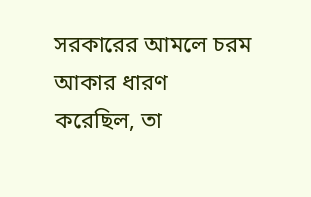সরকারের আমলে চরম আকার ধারণ করেছিল, তা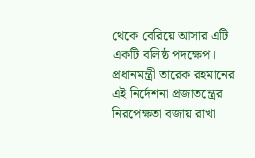থেকে বেরিয়ে আসার এটি একটি বলিষ্ঠ পদক্ষেপ। প্রধানমন্ত্রী তারেক রহমানের এই নির্দেশনা প্রজাতন্ত্রের নিরপেক্ষতা বজায় রাখা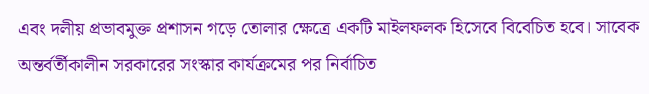এবং দলীয় প্রভাবমুক্ত প্রশাসন গড়ে তোলার ক্ষেত্রে একটি মাইলফলক হিসেবে বিবেচিত হবে। সাবেক অন্তর্বর্তীকালীন সরকারের সংস্কার কার্যক্রমের পর নির্বাচিত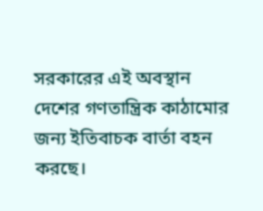সরকারের এই অবস্থান দেশের গণতান্ত্রিক কাঠামোর জন্য ইতিবাচক বার্তা বহন করছে।